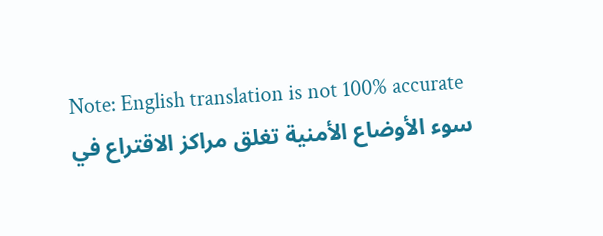Note: English translation is not 100% accurate
سوء الأوضاع الأمنية تغلق مراكز الاقتراع في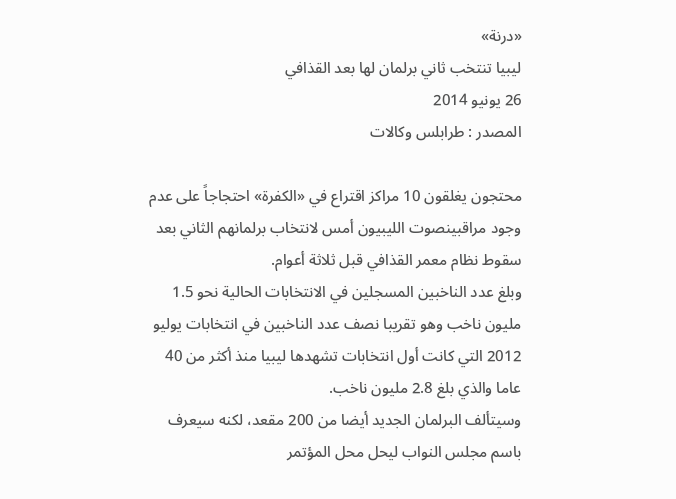«درنة»
ليبيا تنتخب ثاني برلمان لها بعد القذافي
26 يونيو 2014
المصدر : طرابلس وكالات

محتجون يغلقون 10 مراكز اقتراع في «الكفرة» احتجاجاً على عدم وجود مراقبينصوت الليبيون أمس لانتخاب برلمانهم الثاني بعد سقوط نظام معمر القذافي قبل ثلاثة أعوام.
وبلغ عدد الناخبين المسجلين في الانتخابات الحالية نحو 1.5 مليون ناخب وهو تقريبا نصف عدد الناخبين في انتخابات يوليو 2012 التي كانت أول انتخابات تشهدها ليبيا منذ أكثر من 40 عاما والذي بلغ 2.8 مليون ناخب.
وسيتألف البرلمان الجديد أيضا من 200 مقعد، لكنه سيعرف باسم مجلس النواب ليحل محل المؤتمر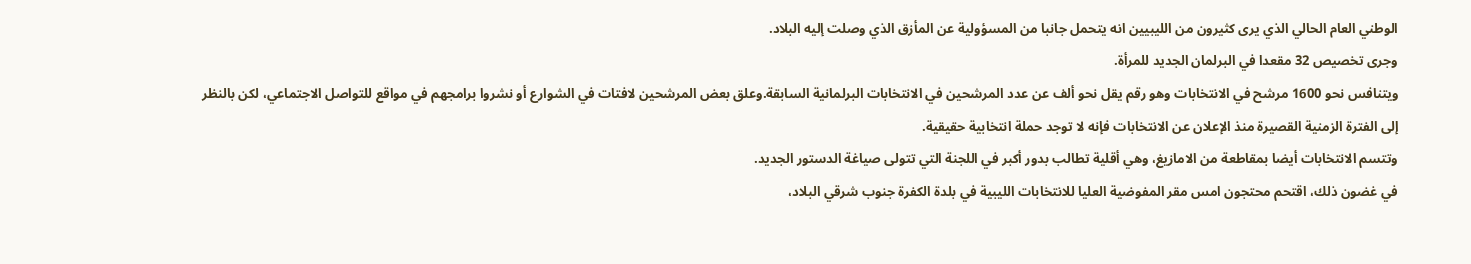الوطني العام الحالي الذي يرى كثيرون من الليبيين انه يتحمل جانبا من المسؤولية عن المأزق الذي وصلت إليه البلاد.
وجرى تخصيص 32 مقعدا في البرلمان الجديد للمرأة.
ويتنافس نحو 1600 مرشح في الانتخابات وهو رقم يقل نحو ألف عن عدد المرشحين في الانتخابات البرلمانية السابقة.وعلق بعض المرشحين لافتات في الشوارع أو نشروا برامجهم في مواقع للتواصل الاجتماعي، لكن بالنظر إلى الفترة الزمنية القصيرة منذ الإعلان عن الانتخابات فإنه لا توجد حملة انتخابية حقيقية.
وتتسم الانتخابات أيضا بمقاطعة من الامازيغ، وهي أقلية تطالب بدور أكبر في اللجنة التي تتولى صياغة الدستور الجديد.
في غضون ذلك، اقتحم محتجون امس مقر المفوضية العليا للانتخابات الليبية في بلدة الكفرة جنوب شرقي البلاد،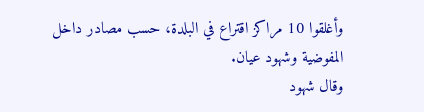وأغلقوا 10 مراكز اقتراع في البلدة، حسب مصادر داخل المفوضية وشهود عيان.
وقال شهود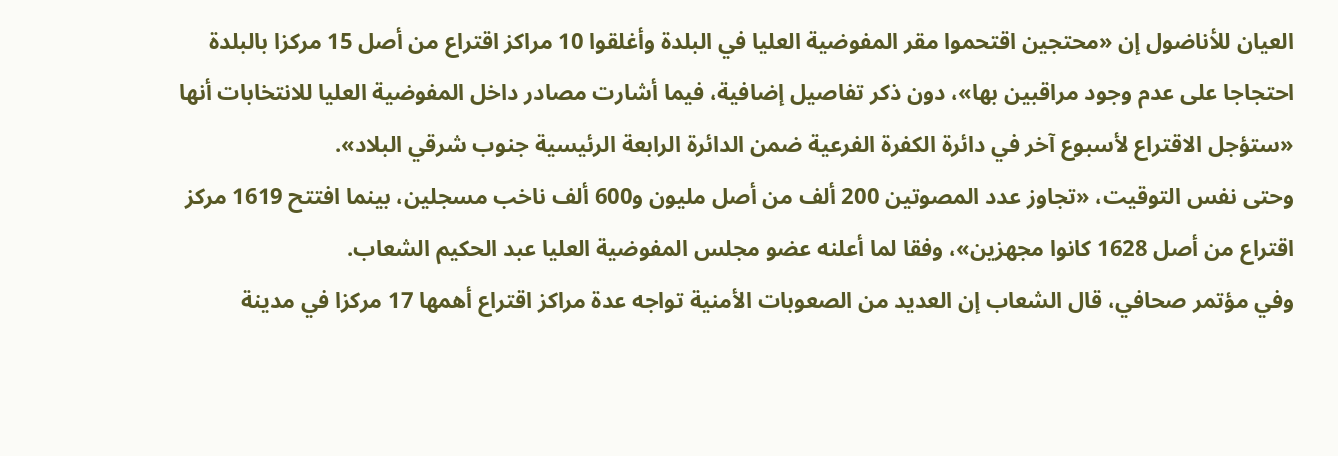العيان للأناضول إن «محتجين اقتحموا مقر المفوضية العليا في البلدة وأغلقوا 10 مراكز اقتراع من أصل 15 مركزا بالبلدة احتجاجا على عدم وجود مراقبين بها»، دون ذكر تفاصيل إضافية، فيما أشارت مصادر داخل المفوضية العليا للانتخابات أنها «ستؤجل الاقتراع لأسبوع آخر في دائرة الكفرة الفرعية ضمن الدائرة الرابعة الرئيسية جنوب شرقي البلاد».
وحتى نفس التوقيت، «تجاوز عدد المصوتين 200 ألف من أصل مليون و600 ألف ناخب مسجلين، بينما افتتح 1619 مركز اقتراع من أصل 1628 كانوا مجهزين»، وفقا لما أعلنه عضو مجلس المفوضية العليا عبد الحكيم الشعاب.
وفي مؤتمر صحافي، قال الشعاب إن العديد من الصعوبات الأمنية تواجه عدة مراكز اقتراع أهمها 17 مركزا في مدينة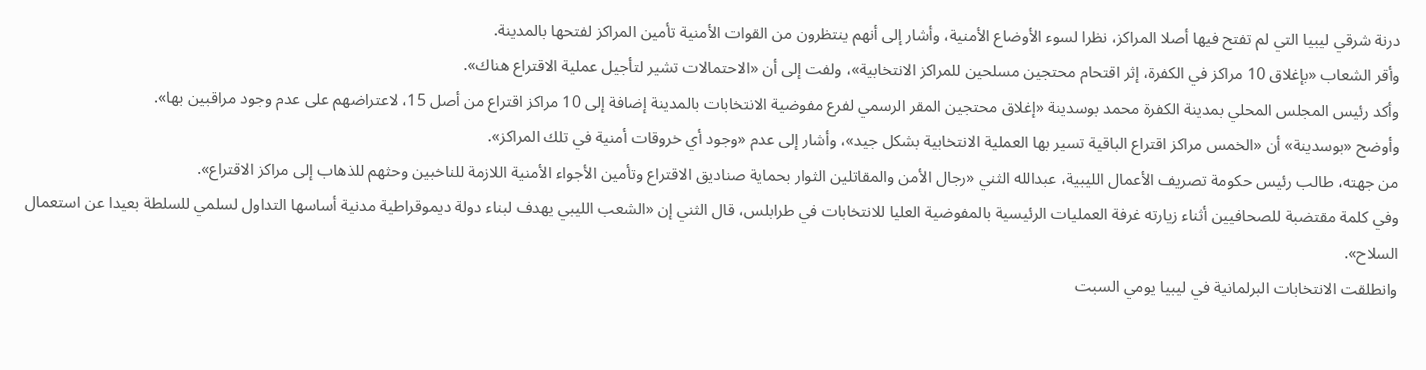درنة شرقي ليبيا التي لم تفتح فيها أصلا المراكز، نظرا لسوء الأوضاع الأمنية، وأشار إلى أنهم ينتظرون من القوات الأمنية تأمين المراكز لفتحها بالمدينة.
وأقر الشعاب «بإغلاق 10 مراكز في الكفرة، إثر اقتحام محتجين مسلحين للمراكز الانتخابية»، ولفت إلى أن «الاحتمالات تشير لتأجيل عملية الاقتراع هناك».
وأكد رئيس المجلس المحلي بمدينة الكفرة محمد بوسدينة «إغلاق محتجين المقر الرسمي لفرع مفوضية الانتخابات بالمدينة إضافة إلى 10 مراكز اقتراع من أصل 15، لاعتراضهم على عدم وجود مراقبين بها».
وأوضح «بوسدينة» أن «الخمس مراكز اقتراع الباقية تسير بها العملية الانتخابية بشكل جيد»، وأشار إلى عدم «وجود أي خروقات أمنية في تلك المراكز».
من جهته، طالب رئيس حكومة تصريف الأعمال الليبية، عبدالله الثني «رجال الأمن والمقاتلين الثوار بحماية صناديق الاقتراع وتأمين الأجواء الأمنية اللازمة للناخبين وحثهم للذهاب إلى مراكز الاقتراع».
وفي كلمة مقتضبة للصحافيين أثناء زيارته غرفة العمليات الرئيسية بالمفوضية العليا للانتخابات في طرابلس، قال الثني إن «الشعب الليبي يهدف لبناء دولة ديموقراطية مدنية أساسها التداول لسلمي للسلطة بعيدا عن استعمال السلاح».
وانطلقت الانتخابات البرلمانية في ليبيا يومي السبت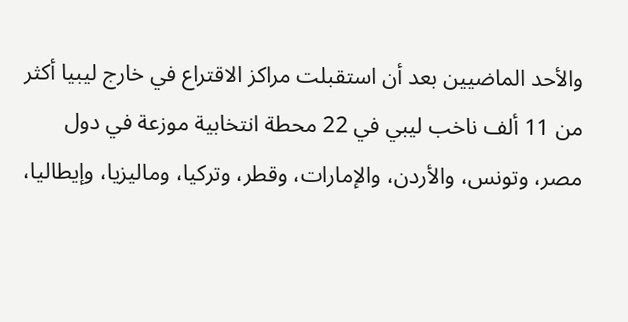والأحد الماضيين بعد أن استقبلت مراكز الاقتراع في خارج ليبيا أكثر من 11 ألف ناخب ليبي في 22 محطة انتخابية موزعة في دول مصر، وتونس، والأردن، والإمارات، وقطر، وتركيا، وماليزيا، وإيطاليا،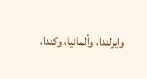وايرلندا، وألمانيا، وكندا،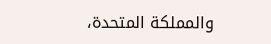والمملكة المتحدة،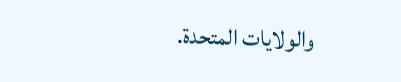والولايات المتحدة.